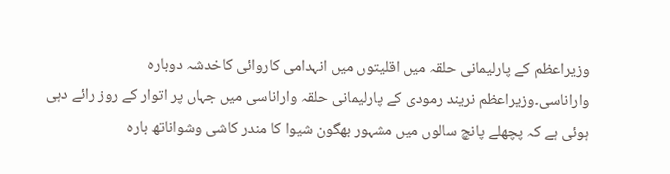وزیراعظم کے پارلیمانی حلقہ میں اقلیتوں میں انہدامی کاروائی کاخدشہ دوبارہ
واراناسی۔وزیراعظم نریند رمودی کے پارلیمانی حلقہ واراناسی میں جہاں پر اتوار کے روز رائے دہی ہوئی ہے کہ پچھلے پانچ سالوں میں مشہور بھگون شیوا کا مندر کاشی وشواناتھ بارہ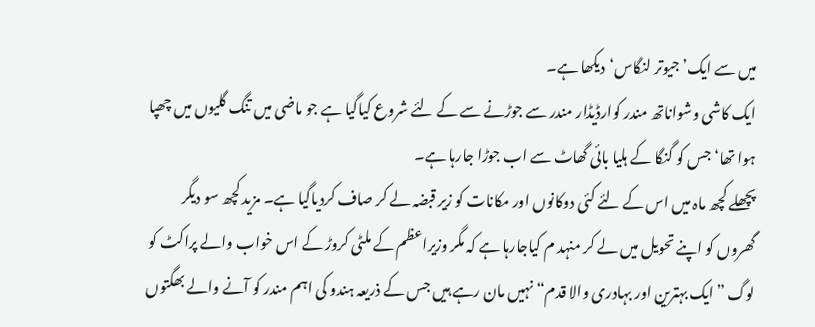میں سے ایک’جیوتر لنگاس‘دیکھا ہے۔
ایک کاشی وشواناتھ مندر کوارڈیڈار مندر سے جوڑنے سے کے لئے شروع کیاگیا ہے جو ماضی میں تنگ گلیوں میں چھپا ہوا تھا‘ جس کو گنگا کے ہلیا بائی گھاٹ سے اب جوڑا جارہا ہے۔
پچھلے کچھ ماہ میں اس کے لئے کئی دوکانوں اور مکانات کو زیر قبضہ لے کر صاف کردیاگیا ہے۔ مزید کچھ سو دیگر گھروں کو اپنے تحویل میں لے کر منہد م کیاجارہا ہے کہ مگر وزیراعظم کے ملٹی کروڑ کے اس خواب والے پراکٹ کو لوگ ”ایک بہترین اور بہادری والا قدم“ نہیں مان رہے ہیں جس کے ذریعہ ہندو کی اہم مندر کو آنے والے بھگتوں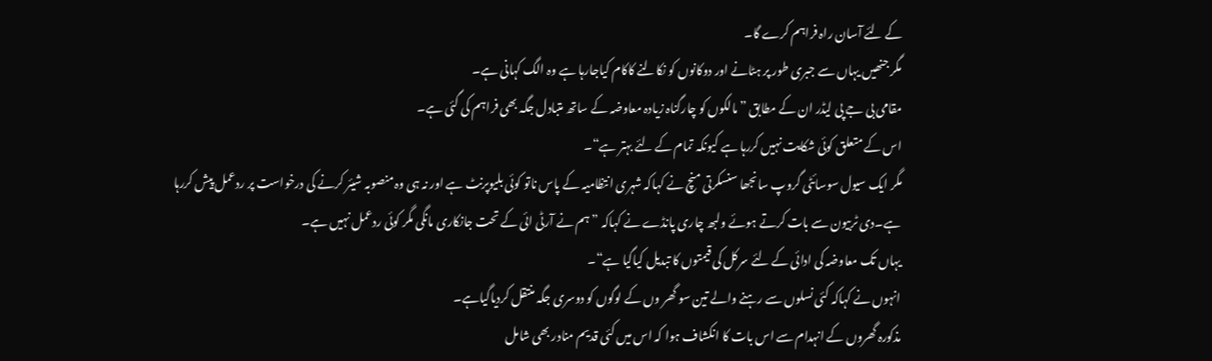کے لئے آسان راہ فراہم کرے گا۔
مگر جنھیں یہاں سے جبری طور پر ہٹانے اور دوکانوں کو نکالنے کاکام کیاجارہا ہے وہ الگ کہانی ہے۔
مقامی بی جے پی لیڈر ان کے مطابق ”مالکوں کو چارگناہ زیادہ معاوضہ کے ساتھ متبادل جگہ بھی فراہم کی گئی ہے۔
اس کے متعلق کوئی شکایت نہیں کررہا ہے کیونکہ تمام کے لئے بہتر ہے“۔
مگر ایک سیول سوسائٹی گروپ سانجھا سنسکرتی منچ نے کہاکہ شہری انتظامیہ کے پاس ناتو کوئی بلیوپرنٹ ہے اور نہ ہی وہ منصوبہ شیئر کرنے کی درخواست پر ردعمل پیش کررہا
ہے۔دی ٹربیون سے بات کرتے ہوئے ولبھ چاری پانڈے نے کہاکہ ”ہم نے آرٹی ائی کے تحت جانکاری مانگی مگر کوئی ردعمل نہیں ہے۔
یہاں تک معاوضہ کی ادائی کے لئے سرکل کی قیمتوں کا تبدیل کیاگیا ہے“۔
انہوں نے کہاکہ کئی نسلوں سے رہنے والے تین سو گھر وں کے لوگوں کو دوسری جگہ منتقل کردیاگیاہے۔
مذکورہ گھروں کے انہدام سے اس بات کا انکشاف ہوا کہ اس میں کئی قدیم منادر بھی شامل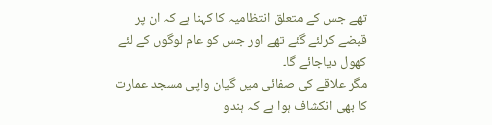تھے جس کے متعلق انتظامیہ کا کہنا ہے کہ ان پر قبضے کرلئے گئے تھے اور جس کو عام لوگوں کے لئے کھول دیاجائے گا۔
مگر علاقے کی صفائی میں گیان واپی مسجد عمارت کا بھی انکشاف ہوا ہے کہ ہندو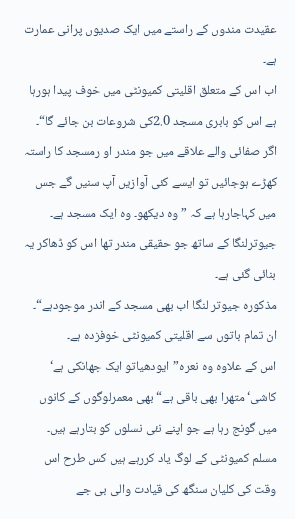عقیدت مندوں کے راستے میں ایک صدیوں پرانی عمارت ہے۔
اب اس کے متعلق اقلیتی کمیونٹی میں خوف پیدا ہورہا ہے اس کو بابری مسجد 2.0کی شروعات بن جائے گا“۔
اگر صفائی والے علاقے میں جو مندر او رمسجد کا راستہ کھڑے ہوجائیں تو ایسے کئی آوازیں آپ سنیں گے جس میں کہاجارہا ہے کہ ”وہ دیکھو۔ وہ ایک مسجد ہے۔
جیوترلنگا کے ساتھ جو حقیقی مندر تھا اس کو ڈھاکر یہ بنائی گئی ہے۔
مذکورہ جیوتر لنگا اب بھی مسجد کے اندر موجودہے“۔ ان تمام باتوں سے اقلیتی کمیونٹی خوفزدہ ہے۔
اس کے علاوہ وہ نعرہ”ایودھیاتو ایک جھانکی ہے‘ کاشی‘ متھرا بھی باقی ہے“ بھی معمرلوگوں کے کانوں میں گونج رہا ہے جو اپنے نئی نسلوں کو بتارہے ہیں۔
مسلم کمیونٹی کے لوگ یاد کررہے ہیں کس طرح اس وقت کی کلیان سنگھ کی قیادت والی بی جے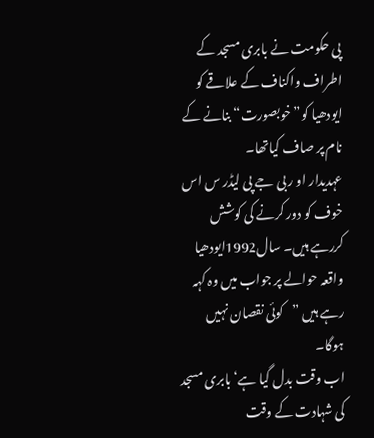پی حکومت نے بابری مسجد کے اطراف واکناف کے علاقے کو ایودھیا کو”خوبصورت“ بنانے کے نام پر صاف کیاتھا۔
عہدیدار او ر بی جے پی لیڈر س اس خوف کو دور کرنے کی کوشش کررہے ہیں۔ سال1992ایودھیا واقعہ حوالے پر جواب میں وہ کہہ رہے ہیں ”کوئی نقصان نہیں ہوگا۔
اب وقت بدل گیا ہے‘ بابری مسجد کی شہادت کے وقت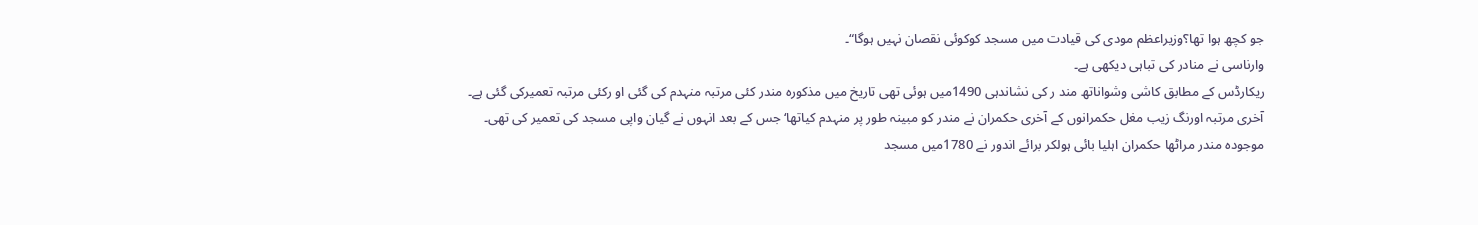جو کچھ ہوا تھا؟وزیراعظم مودی کی قیادت میں مسجد کوکوئی نقصان نہیں ہوگا“۔
وارناسی نے منادر کی تباہی دیکھی ہے۔
ریکارڈس کے مطابق کاشی وشواناتھ مند ر کی نشاندہی 1490میں ہوئی تھی تاریخ میں مذکورہ مندر کئی مرتبہ منہدم کی گئی او رکئی مرتبہ تعمیرکی گئی ہے۔
آخری مرتبہ اورنگ زیب مغل حکمرانوں کے آخری حکمران نے مندر کو مبینہ طور پر منہدم کیاتھا‘ جس کے بعد انہوں نے گیان واپی مسجد کی تعمیر کی تھی۔
موجودہ مندر مراٹھا حکمران اہلیا بائی ہولکر برائے اندور نے 1780میں مسجد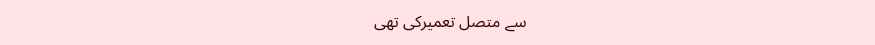سے متصل تعمیرکی تھی